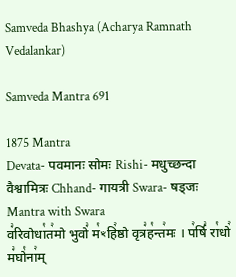Samveda Bhashya (Acharya Ramnath Vedalankar)

Samveda Mantra 691

1875 Mantra
Devata- पवमानः सोमः Rishi- मधुच्छन्दा वैश्वामित्रः Chhand- गायत्री Swara- षड्जः
Mantra with Swara
व꣣रिवोधा꣡त꣢मो भुवो꣣ म꣡ꣳहि꣢ष्ठो वृत्र꣣ह꣡न्त꣢मः । प꣢र्षि꣣ रा꣡धो꣢ म꣣घो꣡ना꣢म्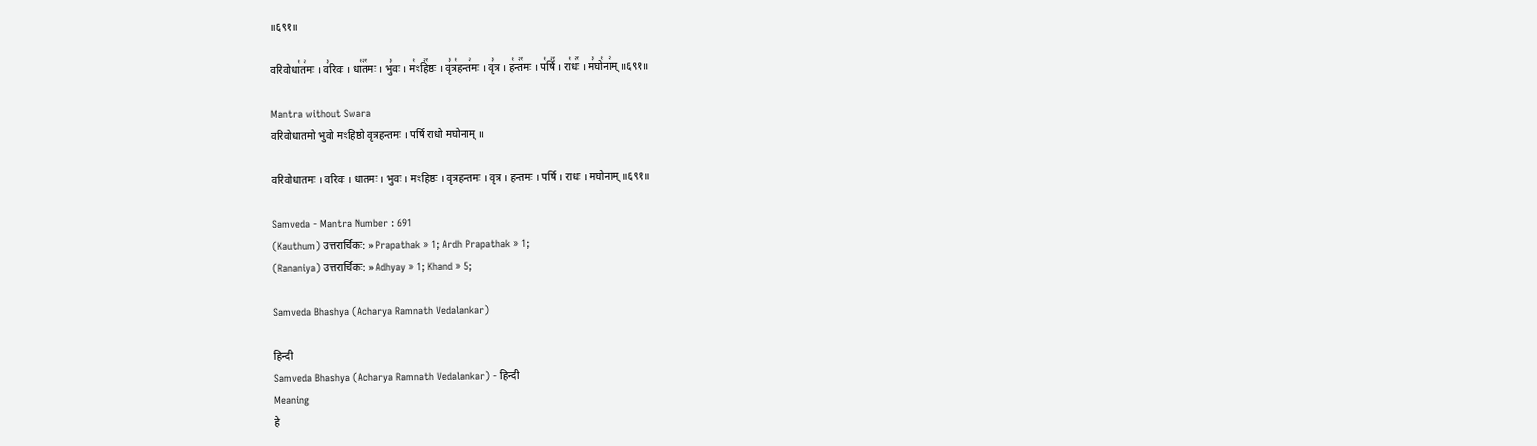॥६९१॥

वरिवोधा꣡त꣢मः । व꣣रिवः । धा꣡त꣢꣯मः । भु꣣वः । म꣡ꣳहि꣢꣯ष्ठः । वृ꣣त्र꣡हन्त꣢मः । वृ꣣त्र । ह꣡न्त꣢꣯मः । प꣡र्षि꣢꣯ । रा꣡धः꣢꣯ । म꣣घो꣡ना꣢म् ॥६९१॥

Mantra without Swara
वरिवोधातमो भुवो मꣳहिष्ठो वृत्रहन्तमः । पर्षि राधो मघोनाम् ॥

वरिवोधातमः । वरिवः । धातमः । भुवः । मꣳहिष्ठः । वृत्रहन्तमः । वृत्र । हन्तमः । पर्षि । राधः । मघोनाम् ॥६९१॥

Samveda - Mantra Number : 691
(Kauthum) उत्तरार्चिकः: » Prapathak » 1; Ardh Prapathak » 1;
(Rananiya) उत्तरार्चिकः: » Adhyay » 1; Khand » 5;

Samveda Bhashya (Acharya Ramnath Vedalankar)

हिन्दी
Samveda Bhashya (Acharya Ramnath Vedalankar) - हिन्दी
Meaning
हे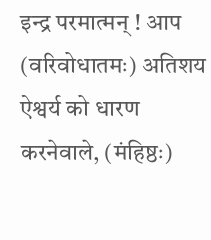इन्द्र परमात्मन् ! आप (वरिवोधातमः) अतिशय ऐश्वर्य को धारण करनेवाले, (मंहिष्ठः)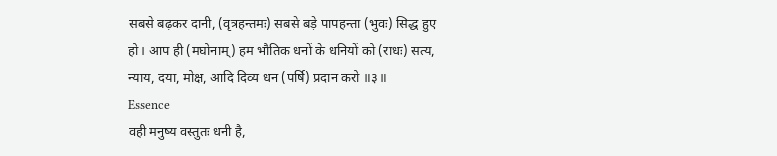सबसे बढ़कर दानी, (वृत्रहन्तमः) सबसे बड़े पापहन्ता (भुवः) सिद्ध हुए हो। आप ही (मघोनाम्) हम भौतिक धनों के धनियों को (राधः) सत्य, न्याय, दया, मोक्ष, आदि दिव्य धन (पर्षि) प्रदान करो ॥३॥
Essence
वही मनुष्य वस्तुतः धनी है,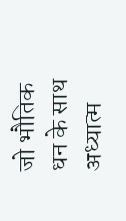जो भौतिक धन के साथ अध्यात्म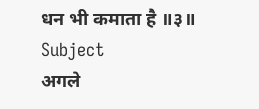धन भी कमाता है ॥३॥
Subject
अगले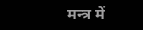मन्त्र में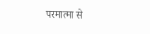परमात्मा से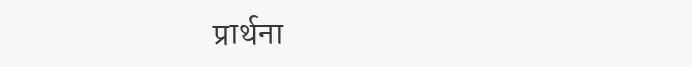प्रार्थना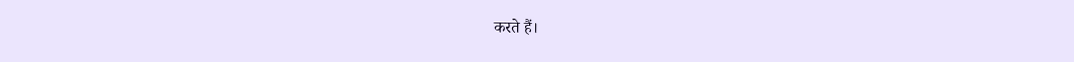करते हैं।